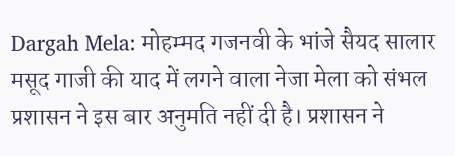Dargah Mela: मोहम्मद गजनवी के भांजे सैयद सालार मसूद गाजी की याद में लगने वाला नेजा मेला को संभल प्रशासन ने इस बार अनुमति नहीं दी है। प्रशासन ने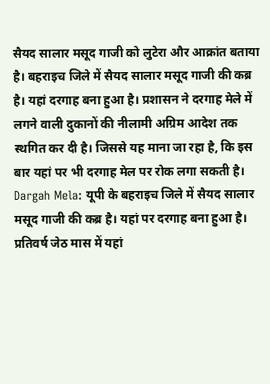सैयद सालार मसूद गाजी को लुटेरा और आक्रांत बताया है। बहराइच जिले में सैयद सालार मसूद गाजी की कब्र है। यहां दरगाह बना हुआ है। प्रशासन ने दरगाह मेले में लगने वाली दुकानों की नीलामी अग्रिम आदेश तक स्थगित कर दी है। जिससे यह माना जा रहा है, कि इस बार यहां पर भी दरगाह मेल पर रोक लगा सकती है।
Dargah Mela: यूपी के बहराइच जिले में सैयद सालार मसूद गाजी की कब्र है। यहां पर दरगाह बना हुआ है। प्रतिवर्ष जेठ मास में यहां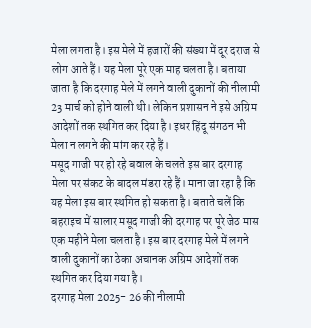मेला लगता है। इस मेले में हजारों की संख्या में दूर दराज से लोग आते हैं। यह मेला पूरे एक माह चलता है। बताया जाता है कि दरगाह मेले में लगने वाली दुकानों की नीलामी 23 मार्च को होने वाली थी। लेकिन प्रशासन ने इसे अग्रिम आदेशों तक स्थगित कर दिया है। इधर हिंदू संगठन भी मेला न लगने की मांग कर रहे हैं।
मसूद गाजी पर हो रहे बवाल के चलते इस बार दरगाह मेला पर संकट के बादल मंडरा रहे हैं। माना जा रहा है कि यह मेला इस बार स्थगित हो सकता है। बताते चलें कि बहराइच में सालार मसूद गाजी की दरगाह पर पूरे जेठ मास एक महीने मेला चलता है। इस बार दरगाह मेले में लगने वाली दुकानों का ठेका अचानक अग्रिम आदेशों तक स्थगित कर दिया गया है।
दरगाह मेला 2025- 26 की नीलामी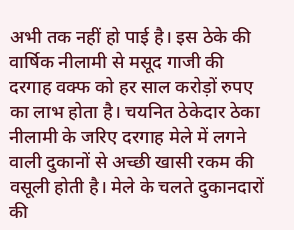अभी तक नहीं हो पाई है। इस ठेके की वार्षिक नीलामी से मसूद गाजी की दरगाह वक्फ को हर साल करोड़ों रुपए का लाभ होता है। चयनित ठेकेदार ठेका नीलामी के जरिए दरगाह मेले में लगने वाली दुकानों से अच्छी खासी रकम की वसूली होती है। मेले के चलते दुकानदारों की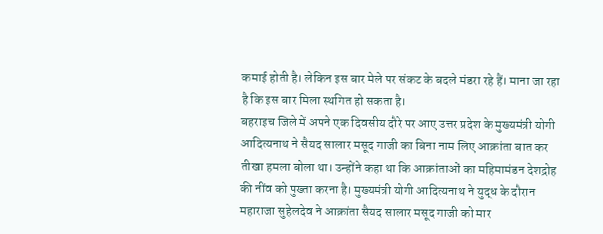कमाई होती है। लेकिन इस बार मेले पर संकट के बदले मंडरा रहे हैं। माना जा रहा है कि इस बार मिला स्थगित हो सकता है।
बहराइच जिले में अपने एक दिवसीय दौरे पर आए उत्तर प्रदेश के मुख्यमंत्री योगी आदित्यनाथ ने सैयद सालार मसूद गाजी का बिना नाम लिए आक्रांता बात कर तीखा हमला बोला था। उन्होंने कहा था कि आक्रांताओं का महिमामंडन देशद्रोह की नींव को पुख्ता करना है। मुख्यमंत्री योगी आदित्यनाथ ने युद्ध के दौरान महाराजा सुहेलदेव ने आक्रांता सैयद सालार मसूद गाजी को मार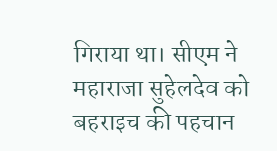गिराया था। सीएम ने महाराजा सुहेलदेव को बहराइच की पहचान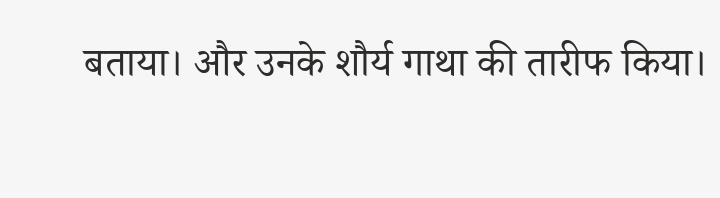बताया। और उनके शौर्य गाथा की तारीफ किया।